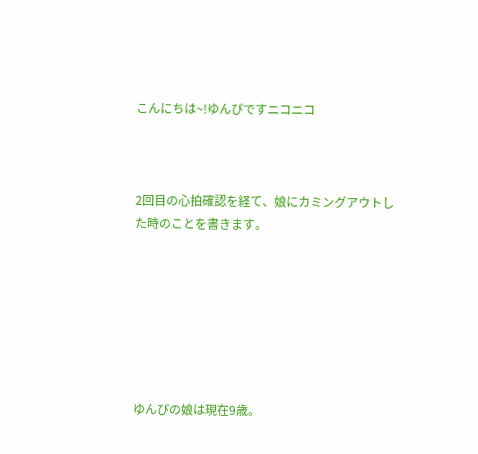こんにちは~!ゆんぴですニコニコ



2回目の心拍確認を経て、娘にカミングアウトした時のことを書きます。







ゆんぴの娘は現在9歳。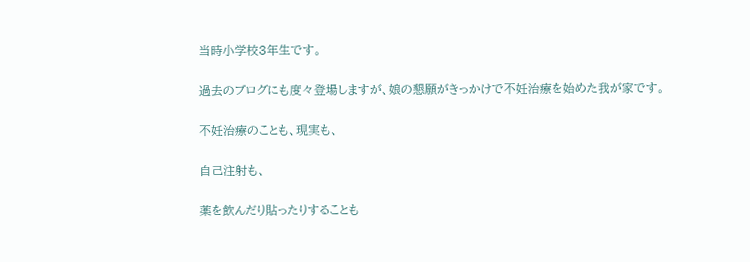当時小学校3年生です。

過去のブログにも度々登場しますが、娘の懇願がきっかけで不妊治療を始めた我が家です。

不妊治療のことも、現実も、

自己注射も、

薬を飲んだり貼ったりすることも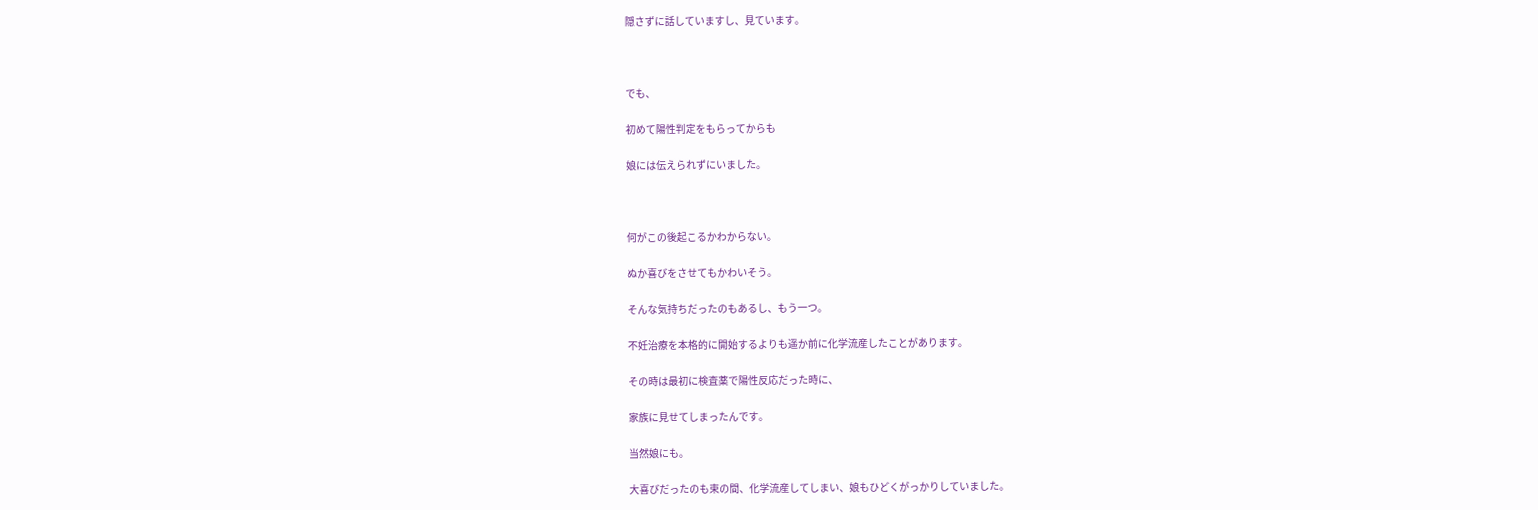隠さずに話していますし、見ています。



でも、

初めて陽性判定をもらってからも

娘には伝えられずにいました。



何がこの後起こるかわからない。

ぬか喜びをさせてもかわいそう。

そんな気持ちだったのもあるし、もう一つ。

不妊治療を本格的に開始するよりも遥か前に化学流産したことがあります。

その時は最初に検査薬で陽性反応だった時に、

家族に見せてしまったんです。

当然娘にも。

大喜びだったのも束の間、化学流産してしまい、娘もひどくがっかりしていました。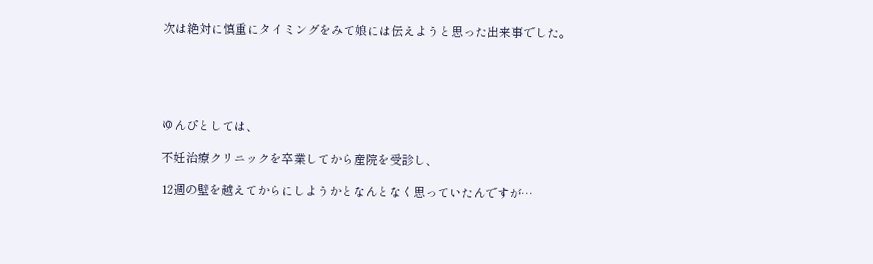次は絶対に慎重にタイミングをみて娘には伝えようと思った出来事でした。





ゆんぴとしては、

不妊治療クリニックを卒業してから産院を受診し、

12週の壁を越えてからにしようかとなんとなく思っていたんですが…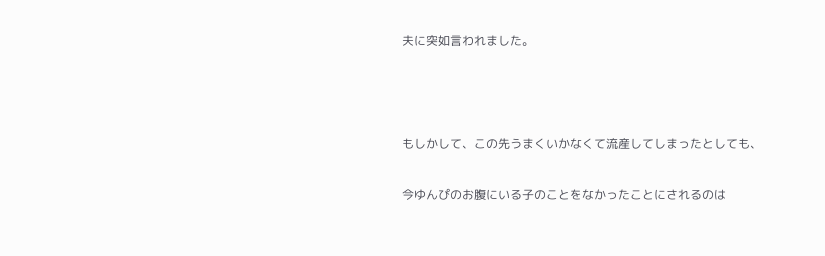夫に突如言われました。



もしかして、この先うまくいかなくて流産してしまったとしても、

今ゆんぴのお腹にいる子のことをなかったことにされるのは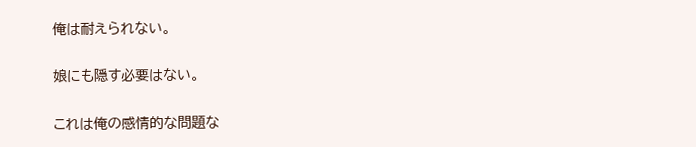俺は耐えられない。

娘にも隠す必要はない。

これは俺の感情的な問題な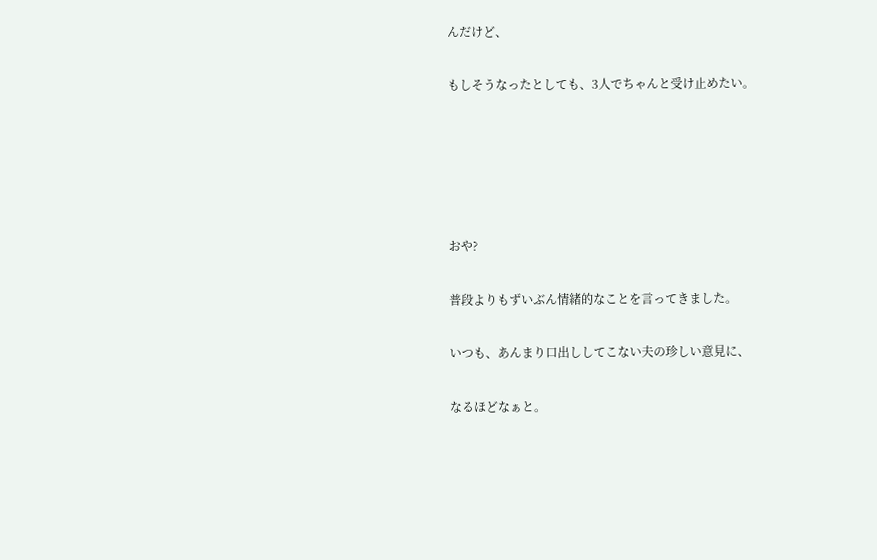んだけど、

もしそうなったとしても、3人でちゃんと受け止めたい。





おや?

普段よりもずいぶん情緒的なことを言ってきました。

いつも、あんまり口出ししてこない夫の珍しい意見に、

なるほどなぁと。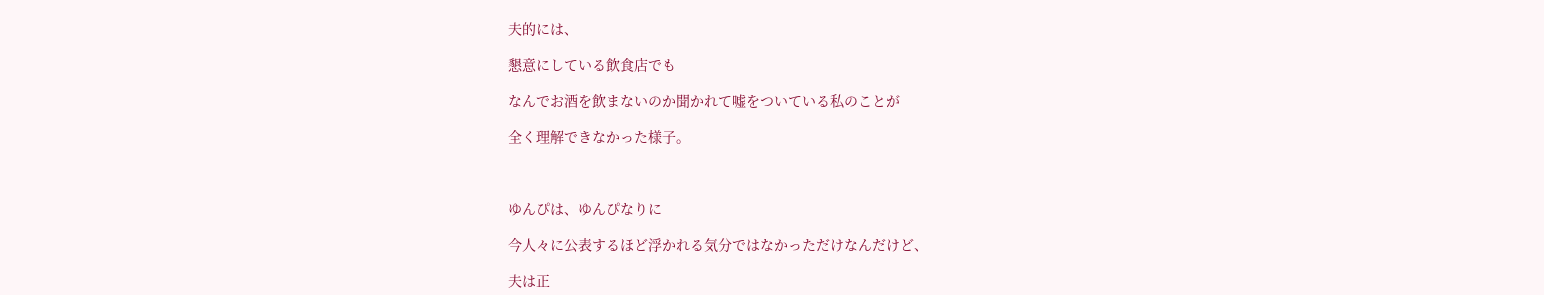夫的には、

懇意にしている飲食店でも

なんでお酒を飲まないのか聞かれて嘘をついている私のことが

全く理解できなかった様子。



ゆんぴは、ゆんぴなりに

今人々に公表するほど浮かれる気分ではなかっただけなんだけど、

夫は正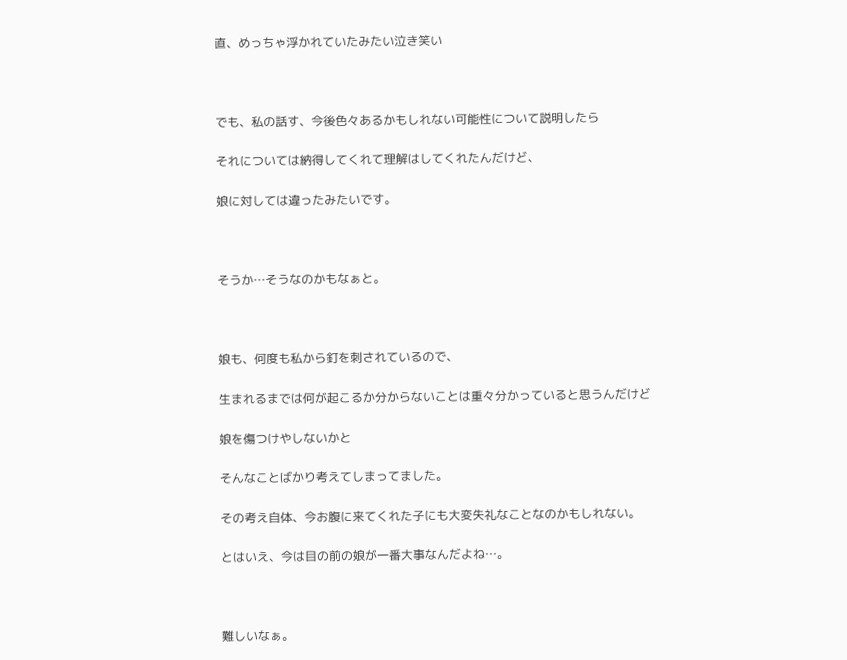直、めっちゃ浮かれていたみたい泣き笑い



でも、私の話す、今後色々あるかもしれない可能性について説明したら

それについては納得してくれて理解はしてくれたんだけど、

娘に対しては違ったみたいです。



そうか…そうなのかもなぁと。



娘も、何度も私から釘を刺されているので、

生まれるまでは何が起こるか分からないことは重々分かっていると思うんだけど

娘を傷つけやしないかと

そんなことばかり考えてしまってました。

その考え自体、今お腹に来てくれた子にも大変失礼なことなのかもしれない。

とはいえ、今は目の前の娘が一番大事なんだよね…。



難しいなぁ。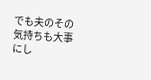でも夫のその気持ちも大事にし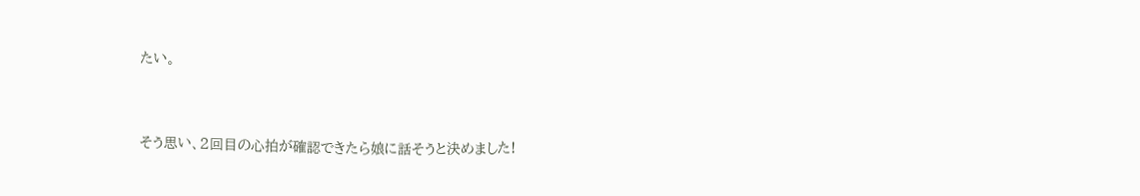たい。



そう思い、2回目の心拍が確認できたら娘に話そうと決めました!